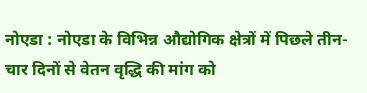नोएडा : नोएडा के विभिन्न औद्योगिक क्षेत्रों में पिछले तीन-चार दिनों से वेतन वृद्धि की मांग को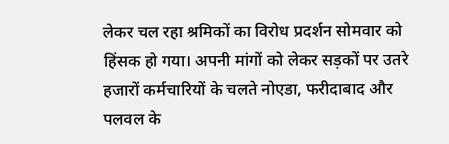लेकर चल रहा श्रमिकों का विरोध प्रदर्शन सोमवार को हिंसक हो गया। अपनी मांगों को लेकर सड़कों पर उतरे हजारों कर्मचारियों के चलते नोएडा, फरीदाबाद और पलवल के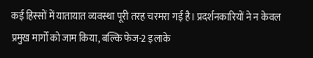कई हिस्सों में यातायात व्यवस्था पूरी तरह चरमरा गई है। प्रदर्शनकारियों ने न केवल प्रमुख मार्गों को जाम किया, बल्कि फेज-2 इलाके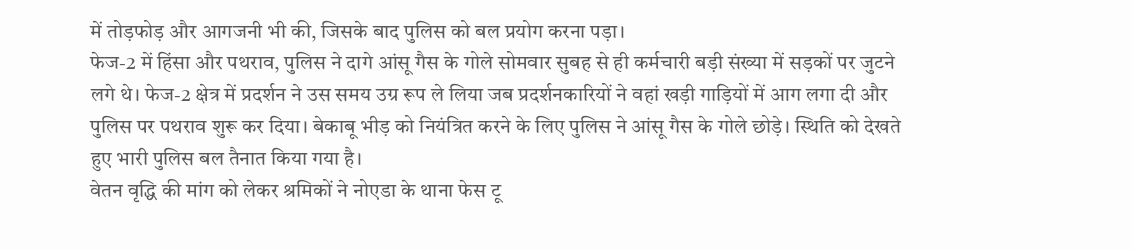में तोड़फोड़ और आगजनी भी की, जिसके बाद पुलिस को बल प्रयोग करना पड़ा।
फेज-2 में हिंसा और पथराव, पुलिस ने दागे आंसू गैस के गोले सोमवार सुबह से ही कर्मचारी बड़ी संख्या में सड़कों पर जुटने लगे थे। फेज-2 क्षेत्र में प्रदर्शन ने उस समय उग्र रूप ले लिया जब प्रदर्शनकारियों ने वहां खड़ी गाड़ियों में आग लगा दी और पुलिस पर पथराव शुरू कर दिया। बेकाबू भीड़ को नियंत्रित करने के लिए पुलिस ने आंसू गैस के गोले छोड़े। स्थिति को देखते हुए भारी पुलिस बल तैनात किया गया है।
वेतन वृद्धि की मांग को लेकर श्रमिकों ने नोएडा के थाना फेस टू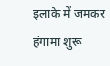इलाके में जमकर हंगामा शुरू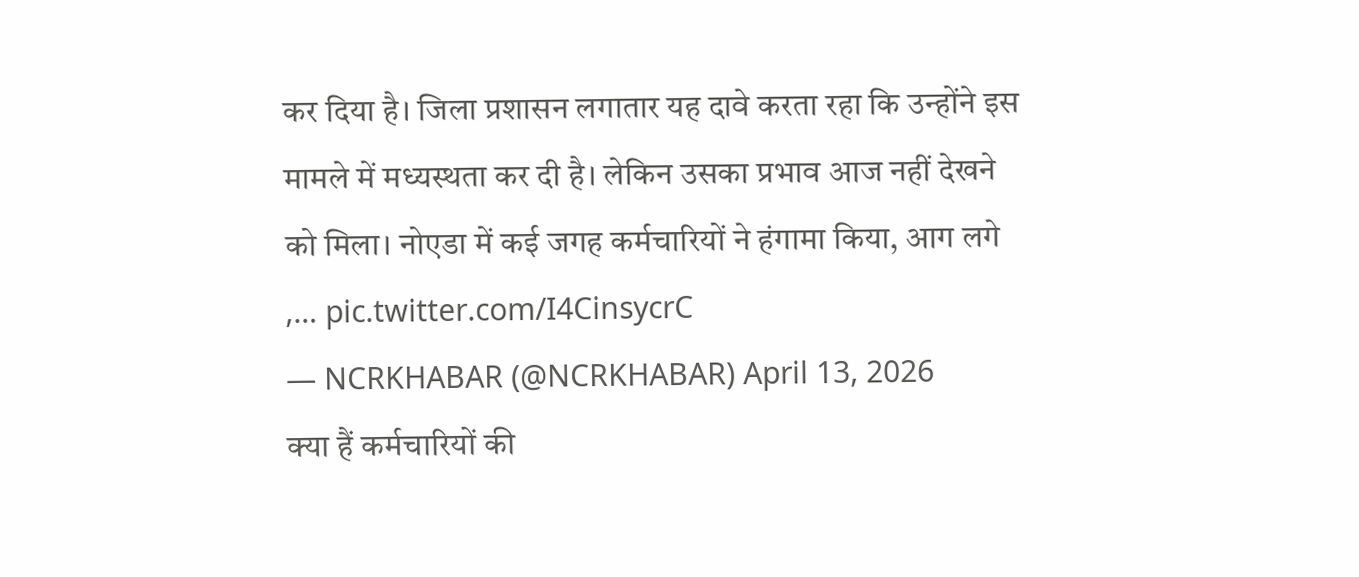कर दिया है। जिला प्रशासन लगातार यह दावे करता रहा कि उन्होंने इस मामले में मध्यस्थता कर दी है। लेकिन उसका प्रभाव आज नहीं देखने को मिला। नोएडा में कई जगह कर्मचारियों ने हंगामा किया, आग लगे ,… pic.twitter.com/I4CinsycrC
— NCRKHABAR (@NCRKHABAR) April 13, 2026
क्या हैं कर्मचारियों की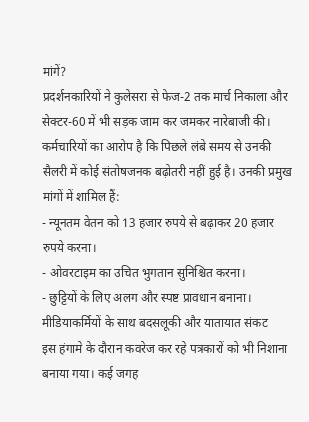मांगें?
प्रदर्शनकारियों ने कुलेसरा से फेज-2 तक मार्च निकाला और सेक्टर-60 में भी सड़क जाम कर जमकर नारेबाजी की। कर्मचारियों का आरोप है कि पिछले लंबे समय से उनकी सैलरी में कोई संतोषजनक बढ़ोतरी नहीं हुई है। उनकी प्रमुख मांगों में शामिल हैं:
- न्यूनतम वेतन को 13 हजार रुपये से बढ़ाकर 20 हजार रुपये करना।
- ओवरटाइम का उचित भुगतान सुनिश्चित करना।
- छुट्टियों के लिए अलग और स्पष्ट प्रावधान बनाना।
मीडियाकर्मियों के साथ बदसलूकी और यातायात संकट
इस हंगामे के दौरान कवरेज कर रहे पत्रकारों को भी निशाना बनाया गया। कई जगह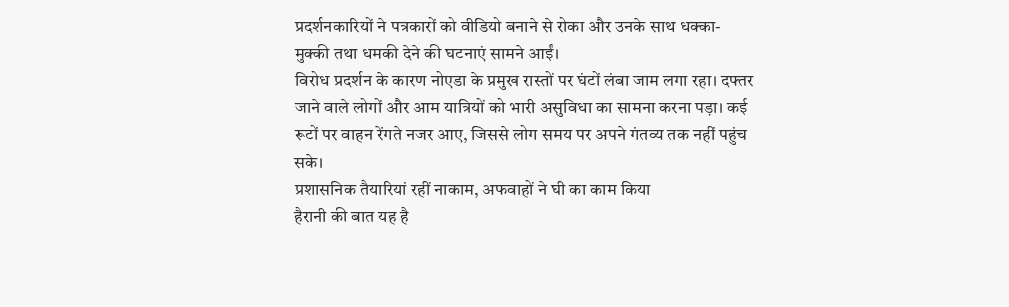प्रदर्शनकारियों ने पत्रकारों को वीडियो बनाने से रोका और उनके साथ धक्का-मुक्की तथा धमकी देने की घटनाएं सामने आईं।
विरोध प्रदर्शन के कारण नोएडा के प्रमुख रास्तों पर घंटों लंबा जाम लगा रहा। दफ्तर जाने वाले लोगों और आम यात्रियों को भारी असुविधा का सामना करना पड़ा। कई रूटों पर वाहन रेंगते नजर आए, जिससे लोग समय पर अपने गंतव्य तक नहीं पहुंच सके।
प्रशासनिक तैयारियां रहीं नाकाम, अफवाहों ने घी का काम किया
हैरानी की बात यह है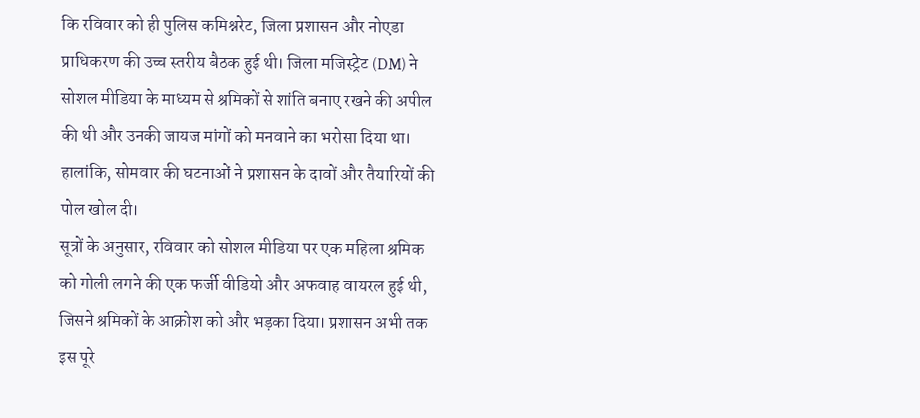कि रविवार को ही पुलिस कमिश्नरेट, जिला प्रशासन और नोएडा प्राधिकरण की उच्च स्तरीय बैठक हुई थी। जिला मजिस्ट्रेट (DM) ने सोशल मीडिया के माध्यम से श्रमिकों से शांति बनाए रखने की अपील की थी और उनकी जायज मांगों को मनवाने का भरोसा दिया था। हालांकि, सोमवार की घटनाओं ने प्रशासन के दावों और तैयारियों की पोल खोल दी।
सूत्रों के अनुसार, रविवार को सोशल मीडिया पर एक महिला श्रमिक को गोली लगने की एक फर्जी वीडियो और अफवाह वायरल हुई थी, जिसने श्रमिकों के आक्रोश को और भड़का दिया। प्रशासन अभी तक इस पूरे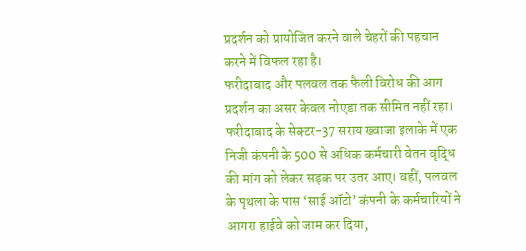प्रदर्शन को प्रायोजित करने वाले चेहरों की पहचान करने में विफल रहा है।
फरीदाबाद और पलवल तक फैली विरोध की आग
प्रदर्शन का असर केवल नोएडा तक सीमित नहीं रहा। फरीदाबाद के सेक्टर-37 सराय ख्वाजा इलाके में एक निजी कंपनी के 500 से अधिक कर्मचारी वेतन वृद्धि की मांग को लेकर सड़क पर उतर आए। वहीं, पलवल के पृथला के पास ‘साई ऑटो’ कंपनी के कर्मचारियों ने आगरा हाईवे को जाम कर दिया,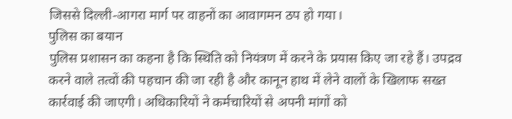जिससे दिल्ली-आगरा मार्ग पर वाहनों का आवागमन ठप हो गया।
पुलिस का बयान
पुलिस प्रशासन का कहना है कि स्थिति को नियंत्रण में करने के प्रयास किए जा रहे हैं। उपद्रव करने वाले तत्वों की पहचान की जा रही है और कानून हाथ में लेने वालों के खिलाफ सख्त कार्रवाई की जाएगी। अधिकारियों ने कर्मचारियों से अपनी मांगों को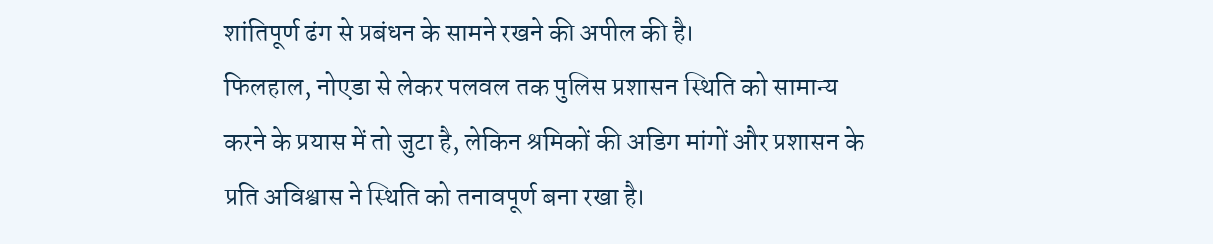शांतिपूर्ण ढंग से प्रबंधन के सामने रखने की अपील की है।
फिलहाल, नोएडा से लेकर पलवल तक पुलिस प्रशासन स्थिति को सामान्य करने के प्रयास में तो जुटा है, लेकिन श्रमिकों की अडिग मांगों और प्रशासन के प्रति अविश्वास ने स्थिति को तनावपूर्ण बना रखा है।